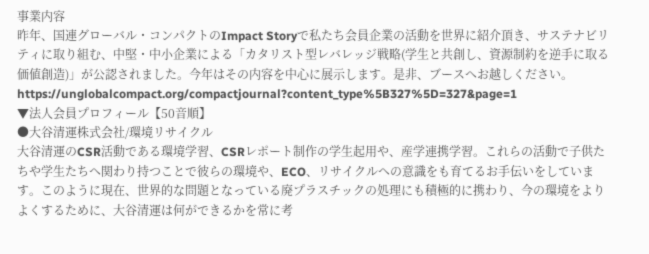事業内容
昨年、国連グローバル・コンパクトのImpact Storyで私たち会員企業の活動を世界に紹介頂き、サステナビリティに取り組む、中堅・中小企業による「カタリスト型レバレッジ戦略(学生と共創し、資源制約を逆手に取る価値創造)」が公認されました。今年はその内容を中心に展示します。是非、ブースへお越しください。
https://unglobalcompact.org/compactjournal?content_type%5B327%5D=327&page=1
▼法人会員プロフィール【50音順】
●大谷清運株式会社/環境リサイクル
大谷清運のCSR活動である環境学習、CSRレポート制作の学生起用や、産学連携学習。これらの活動で子供たちや学生たちへ関わり持つことで彼らの環境や、ECO、リサイクルへの意識をも育てるお手伝いをしています。このように現在、世界的な問題となっている廃プラスチックの処理にも積極的に携わり、今の環境をよりよくするために、大谷清運は何ができるかを常に考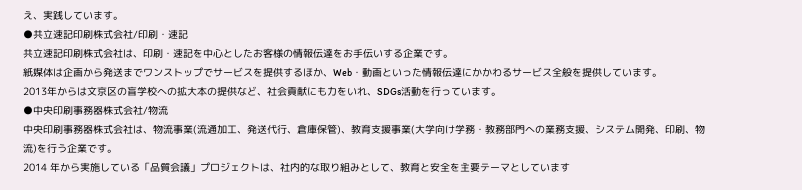え、実践しています。
●共立速記印刷株式会社/印刷・速記
共立速記印刷株式会社は、印刷・速記を中心としたお客様の情報伝達をお手伝いする企業です。
紙媒体は企画から発送までワンストップでサービスを提供するほか、Web・動画といった情報伝達にかかわるサービス全般を提供しています。
2013年からは文京区の盲学校への拡大本の提供など、社会貢献にも力をいれ、SDGs活動を行っています。
●中央印刷事務器株式会社/物流
中央印刷事務器株式会社は、物流事業(流通加工、発送代行、倉庫保管)、教育支援事業(大学向け学務・教務部門への業務支援、システム開発、印刷、物流)を行う企業です。
2014 年から実施している「品質会議」プロジェクトは、社内的な取り組みとして、教育と安全を主要テーマとしています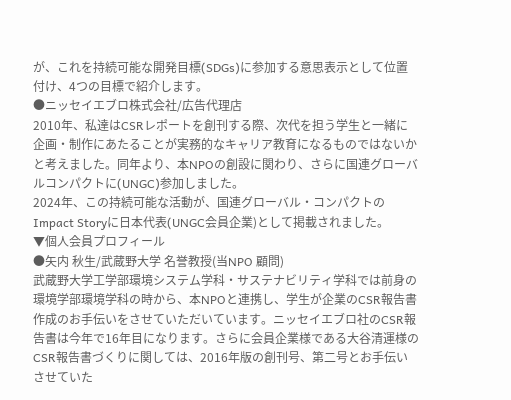が、これを持続可能な開発目標(SDGs)に参加する意思表示として位置付け、4つの目標で紹介します。
●ニッセイエブロ株式会社/広告代理店
2010年、私達はCSRレポートを創刊する際、次代を担う学生と一緒に企画・制作にあたることが実務的なキャリア教育になるものではないかと考えました。同年より、本NPOの創設に関わり、さらに国連グローバルコンパクトに(UNGC)参加しました。
2024年、この持続可能な活動が、国連グローバル・コンパクトのImpact Storyに日本代表(UNGC会員企業)として掲載されました。
▼個人会員プロフィール
●矢内 秋生/武蔵野大学 名誉教授(当NPO 顧問)
武蔵野大学工学部環境システム学科・サステナビリティ学科では前身の環境学部環境学科の時から、本NPOと連携し、学生が企業のCSR報告書作成のお手伝いをさせていただいています。ニッセイエブロ社のCSR報告書は今年で16年目になります。さらに会員企業様である大谷清運様のCSR報告書づくりに関しては、2016年版の創刊号、第二号とお手伝いさせていた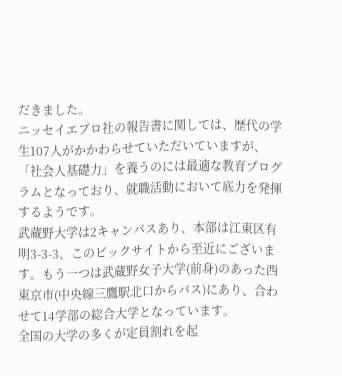だきました。
ニッセイエブロ社の報告書に関しては、歴代の学生107人がかかわらせていただいていますが、「社会人基礎力」を養うのには最適な教育プログラムとなっており、就職活動において底力を発揮するようです。
武蔵野大学は2キャンパスあり、本部は江東区有明3-3-3、このビックサイトから至近にございます。もう一つは武蔵野女子大学(前身)のあった西東京市(中央線三鷹駅北口からバス)にあり、合わせて14学部の総合大学となっています。
全国の大学の多くが定員割れを起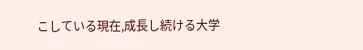こしている現在,成長し続ける大学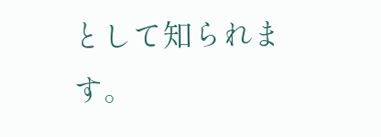として知られます。